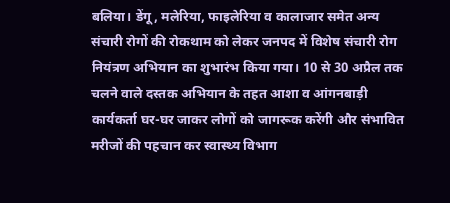बलिया। डेंगू, मलेरिया, फाइलेरिया व कालाजार समेत अन्य संचारी रोगों की रोकथाम को लेकर जनपद में विशेष संचारी रोग नियंत्रण अभियान का शुभारंभ किया गया। 10 से 30 अप्रैल तक चलने वाले दस्तक अभियान के तहत आशा व आंगनबाड़ी कार्यकर्ता घर-घर जाकर लोगों को जागरूक करेंगी और संभावित मरीजों की पहचान कर स्वास्थ्य विभाग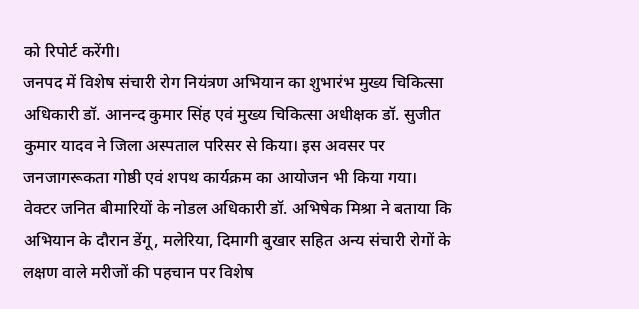को रिपोर्ट करेंगी।
जनपद में विशेष संचारी रोग नियंत्रण अभियान का शुभारंभ मुख्य चिकित्सा अधिकारी डॉ. आनन्द कुमार सिंह एवं मुख्य चिकित्सा अधीक्षक डॉ. सुजीत कुमार यादव ने जिला अस्पताल परिसर से किया। इस अवसर पर जनजागरूकता गोष्ठी एवं शपथ कार्यक्रम का आयोजन भी किया गया।
वेक्टर जनित बीमारियों के नोडल अधिकारी डॉ. अभिषेक मिश्रा ने बताया कि अभियान के दौरान डेंगू, मलेरिया, दिमागी बुखार सहित अन्य संचारी रोगों के लक्षण वाले मरीजों की पहचान पर विशेष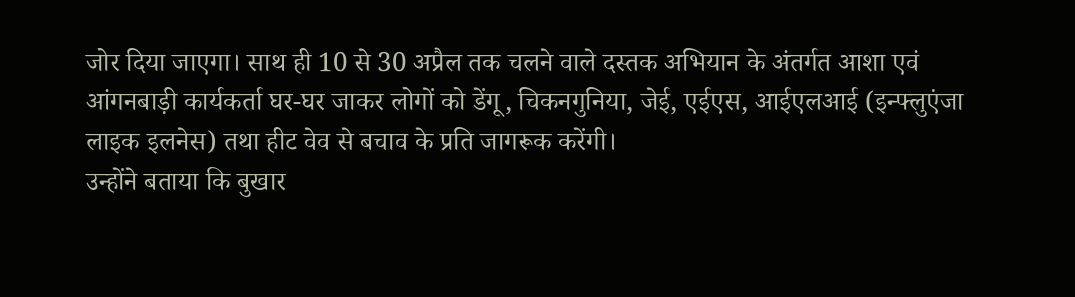जोर दिया जाएगा। साथ ही 10 से 30 अप्रैल तक चलने वाले दस्तक अभियान के अंतर्गत आशा एवं आंगनबाड़ी कार्यकर्ता घर-घर जाकर लोगों को डेंगू, चिकनगुनिया, जेई, एईएस, आईएलआई (इन्फ्लुएंजा लाइक इलनेस) तथा हीट वेव से बचाव के प्रति जागरूक करेंगी।
उन्होंने बताया कि बुखार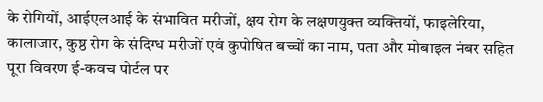के रोगियों, आईएलआई के संभावित मरीजों, क्षय रोग के लक्षणयुक्त व्यक्तियों, फाइलेरिया, कालाजार, कुष्ठ रोग के संदिग्ध मरीजों एवं कुपोषित बच्चों का नाम, पता और मोबाइल नंबर सहित पूरा विवरण ई-कवच पोर्टल पर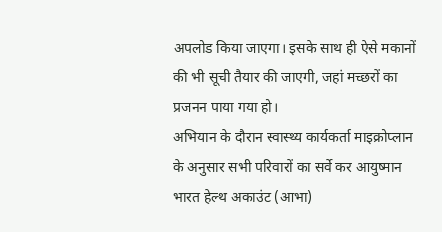अपलोड किया जाएगा। इसके साथ ही ऐसे मकानों की भी सूची तैयार की जाएगी, जहां मच्छरों का प्रजनन पाया गया हो।
अभियान के दौरान स्वास्थ्य कार्यकर्ता माइक्रोप्लान के अनुसार सभी परिवारों का सर्वे कर आयुष्मान भारत हेल्थ अकाउंट (आभा)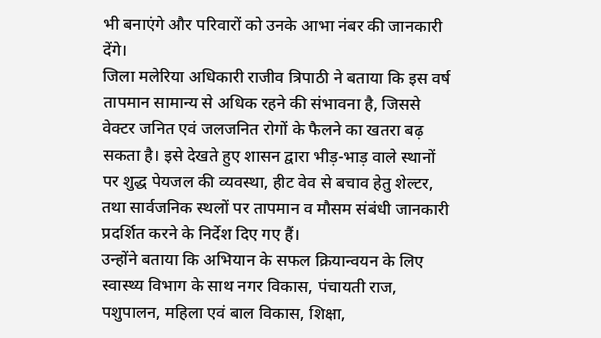भी बनाएंगे और परिवारों को उनके आभा नंबर की जानकारी देंगे।
जिला मलेरिया अधिकारी राजीव त्रिपाठी ने बताया कि इस वर्ष तापमान सामान्य से अधिक रहने की संभावना है, जिससे वेक्टर जनित एवं जलजनित रोगों के फैलने का खतरा बढ़ सकता है। इसे देखते हुए शासन द्वारा भीड़-भाड़ वाले स्थानों पर शुद्ध पेयजल की व्यवस्था, हीट वेव से बचाव हेतु शेल्टर, तथा सार्वजनिक स्थलों पर तापमान व मौसम संबंधी जानकारी प्रदर्शित करने के निर्देश दिए गए हैं।
उन्होंने बताया कि अभियान के सफल क्रियान्वयन के लिए स्वास्थ्य विभाग के साथ नगर विकास, पंचायती राज, पशुपालन, महिला एवं बाल विकास, शिक्षा,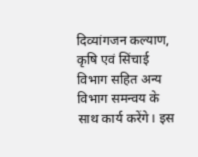दिव्यांगजन कल्याण, कृषि एवं सिंचाई विभाग सहित अन्य विभाग समन्वय के साथ कार्य करेंगे। इस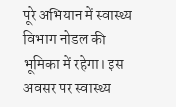पूरे अभियान में स्वास्थ्य विभाग नोडल की भूमिका में रहेगा। इस अवसर पर स्वास्थ्य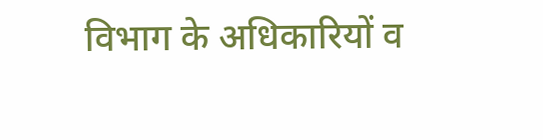विभाग के अधिकारियों व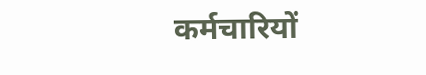कर्मचारियों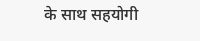के साथ सहयोगी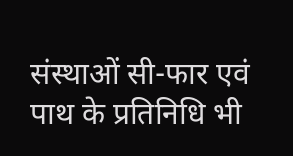संस्थाओं सी-फार एवं पाथ के प्रतिनिधि भी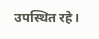उपस्थित रहे।